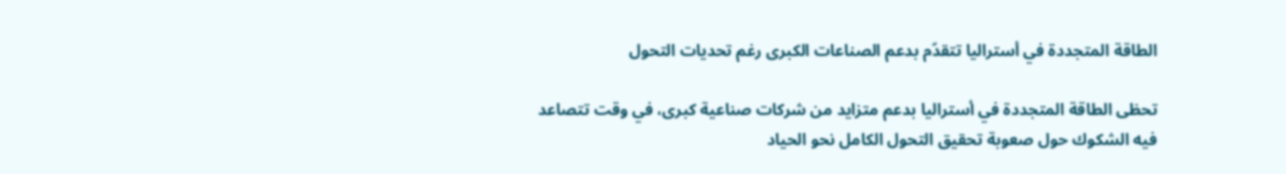الطاقة المتجددة في أستراليا تتقدّم بدعم الصناعات الكبرى رغم تحديات التحول

تحظى الطاقة المتجددة في أستراليا بدعم متزايد من شركات صناعية كبرى، في وقت تتصاعد فيه الشكوك حول صعوبة تحقيق التحول الكامل نحو الحياد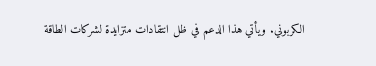الكربوني. ويأتي هذا الدعم في ظل انتقادات متزايدة لشركات الطاقة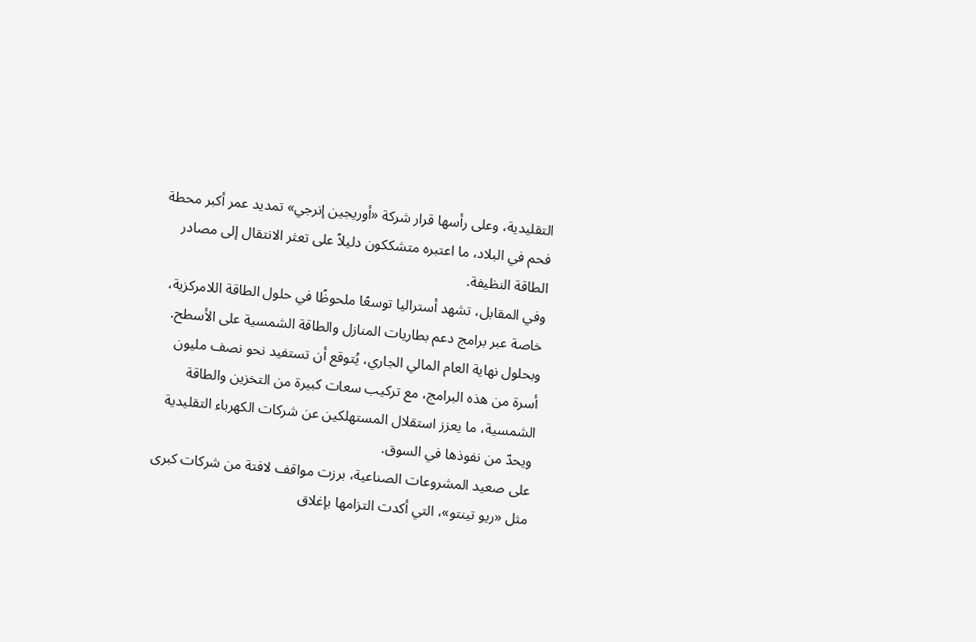التقليدية، وعلى رأسها قرار شركة «أوريجين إنرجي» تمديد عمر أكبر محطة فحم في البلاد، ما اعتبره متشككون دليلاً على تعثر الانتقال إلى مصادر الطاقة النظيفة.
وفي المقابل، تشهد أستراليا توسعًا ملحوظًا في حلول الطاقة اللامركزية، خاصة عبر برامج دعم بطاريات المنازل والطاقة الشمسية على الأسطح. وبحلول نهاية العام المالي الجاري، يُتوقع أن تستفيد نحو نصف مليون أسرة من هذه البرامج، مع تركيب سعات كبيرة من التخزين والطاقة الشمسية، ما يعزز استقلال المستهلكين عن شركات الكهرباء التقليدية ويحدّ من نفوذها في السوق.
على صعيد المشروعات الصناعية، برزت مواقف لافتة من شركات كبرى مثل «ريو تينتو»، التي أكدت التزامها بإغلاق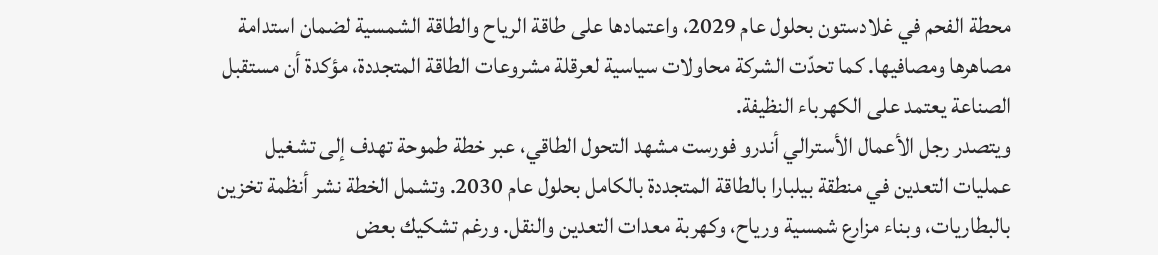محطة الفحم في غلادستون بحلول عام 2029، واعتمادها على طاقة الرياح والطاقة الشمسية لضمان استدامة مصاهرها ومصافيها. كما تحدّت الشركة محاولات سياسية لعرقلة مشروعات الطاقة المتجددة، مؤكدة أن مستقبل الصناعة يعتمد على الكهرباء النظيفة.
ويتصدر رجل الأعمال الأسترالي أندرو فورست مشهد التحول الطاقي، عبر خطة طموحة تهدف إلى تشغيل عمليات التعدين في منطقة بيلبارا بالطاقة المتجددة بالكامل بحلول عام 2030. وتشمل الخطة نشر أنظمة تخزين بالبطاريات، وبناء مزارع شمسية ورياح، وكهربة معدات التعدين والنقل. ورغم تشكيك بعض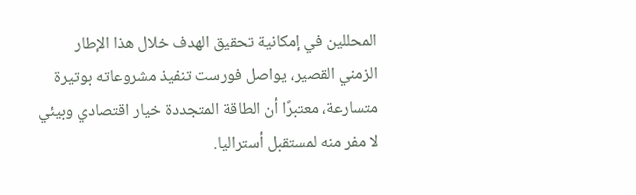المحللين في إمكانية تحقيق الهدف خلال هذا الإطار الزمني القصير، يواصل فورست تنفيذ مشروعاته بوتيرة متسارعة، معتبرًا أن الطاقة المتجددة خيار اقتصادي وبيئي لا مفر منه لمستقبل أستراليا.